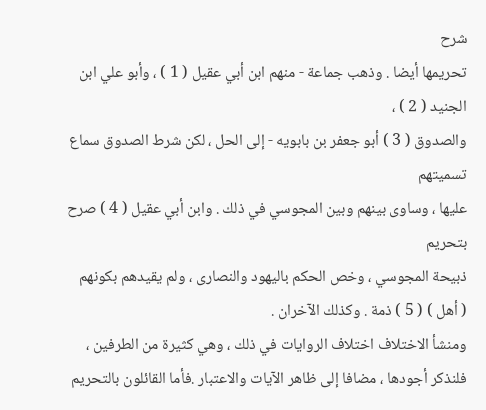شرح
تحريمها أيضا . وذهب جماعة - منهم ابن أبي عقيل ( 1 ) ، وأبو علي ابن الجنيد ( 2 ) ،
والصدوق ( 3 ) أبو جعفر بن بابويه - إلى الحل ، لكن شرط الصدوق سماع تسميتهم
عليها ، وساوى بينهم وبين المجوسي في ذلك . وابن أبي عقيل ( 4 ) صرح بتحريم
ذبيحة المجوسي ، وخص الحكم باليهود والنصارى ، ولم يقيدهم بكونهم
( أهل ) ( 5 ) ذمة . وكذلك الآخران .
ومنشأ الاختلاف اختلاف الروايات في ذلك ، وهي كثيرة من الطرفين ،
فلنذكر أجودها ، مضافا إلى ظاهر الآيات والاعتبار .فأما القائلون بالتحريم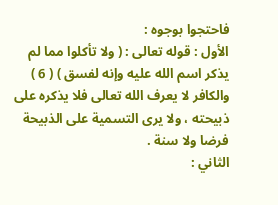فاحتجوا بوجوه :
الأول : قوله تعالى : ( ولا تأكلوا مما لم يذكر اسم الله عليه وإنه لفسق ) ( 6 )
والكافر لا يعرف الله تعالى فلا يذكره على ذبيحته ، ولا يرى التسمية على الذبيحة
فرضا ولا سنة .
الثاني :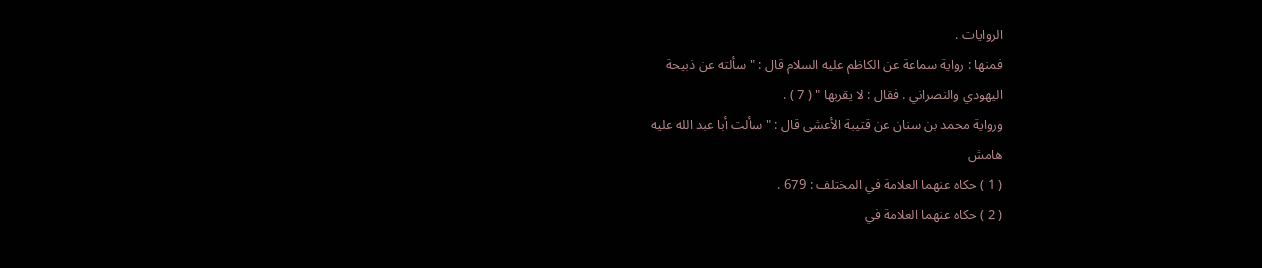الروايات .
فمنها : رواية سماعة عن الكاظم عليه السلام قال : " سألته عن ذبيحة
اليهودي والنصراني . فقال : لا يقربها " ( 7 ) .
ورواية محمد بن سنان عن قتيبة الأعشى قال : " سألت أبا عبد الله عليه
هامش
( 1 ) حكاه عنهما العلامة في المختلف : 679 .
( 2 ) حكاه عنهما العلامة في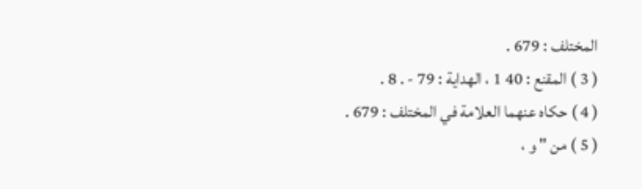المختلف : 679 .
( 3 ) المقنع : 40 1 ، الهداية : 79 - . 8 .
( 4 ) حكاه عنهما العلامة في المختلف : 679 .
( 5 ) من " و ،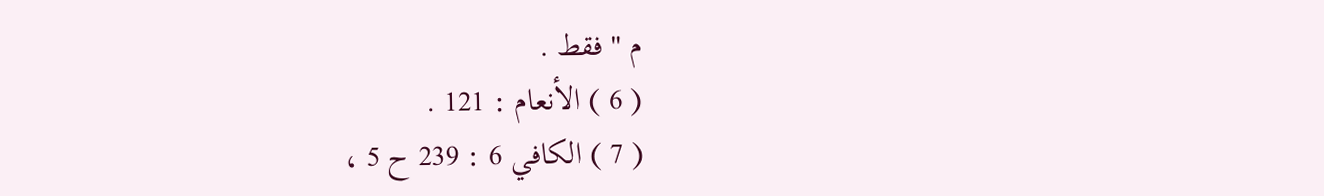م " فقط .
( 6 ) الأنعام : 121 .
( 7 ) الكافي 6 : 239 ح 5 ،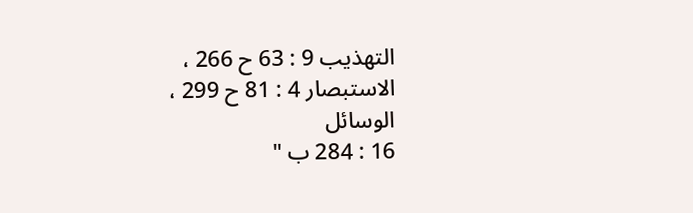التهذيب 9 : 63 ح 266 ، الاستبصار 4 : 81 ح 299 ، الوسائل
16 : 284 ب "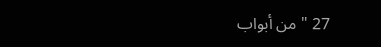27 " من أبواب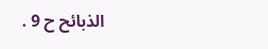الذبائح ح 9 .